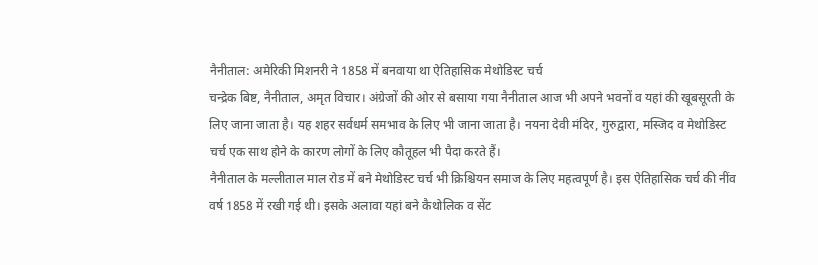नैनीताल: अमेरिकी मिशनरी ने 1858 में बनवाया था ऐतिहासिक मेथोडिस्ट चर्च
चन्द्रेक बिष्ट, नैनीताल, अमृत विचार। अंग्रेजों की ओर से बसाया गया नैनीताल आज भी अपने भवनों व यहां की खूबसूरती के लिए जाना जाता है। यह शहर सर्वधर्म समभाव के लिए भी जाना जाता है। नयना देवी मंदिर, गुरुद्वारा, मस्जिद व मेथोडिस्ट चर्च एक साथ होने के कारण लोगों के लिए कौतूहल भी पैदा करते हैं।
नैनीताल के मल्लीताल माल रोड में बने मेथोडिस्ट चर्च भी क्रिश्चियन समाज के लिए महत्वपूर्ण है। इस ऐतिहासिक चर्च की नींव वर्ष 1858 में रखी गई थी। इसके अलावा यहां बने कैथोलिक व सेंट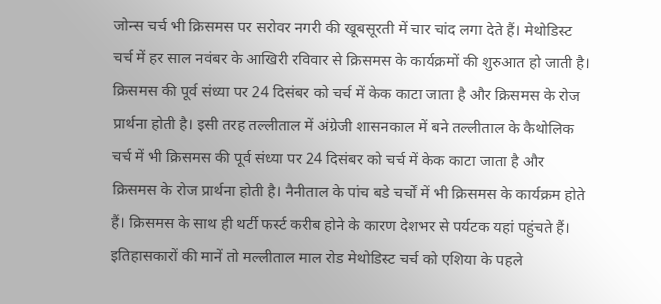जोन्स चर्च भी क्रिसमस पर सरोवर नगरी की खूबसूरती में चार चांद लगा देते हैं। मेथोडिस्ट चर्च में हर साल नवंबर के आखिरी रविवार से क्रिसमस के कार्यक्रमों की शुरुआत हो जाती है।
क्रिसमस की पूर्व संध्या पर 24 दिसंबर को चर्च में केक काटा जाता है और क्रिसमस के रोज प्रार्थना होती है। इसी तरह तल्लीताल में अंग्रेजी शासनकाल में बने तल्लीताल के कैथोलिक चर्च में भी क्रिसमस की पूर्व संध्या पर 24 दिसंबर को चर्च में केक काटा जाता है और क्रिसमस के रोज प्रार्थना होती है। नैनीताल के पांच बडे चर्चों में भी क्रिसमस के कार्यक्रम होते हैं। क्रिसमस के साथ ही थर्टी फर्स्ट करीब होने के कारण देशभर से पर्यटक यहां पहुंचते हैं।
इतिहासकारों की मानें तो मल्लीताल माल रोड मेथोडिस्ट चर्च को एशिया के पहले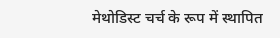मेथोडिस्ट चर्च के रूप में स्थापित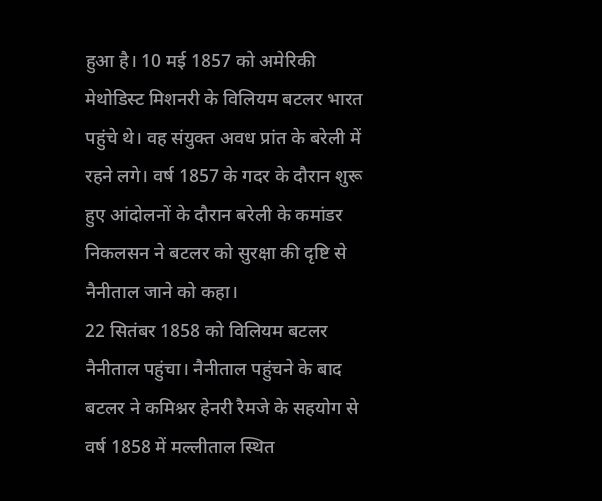हुआ है। 10 मई 1857 को अमेरिकी मेथोडिस्ट मिशनरी के विलियम बटलर भारत पहुंचे थे। वह संयुक्त अवध प्रांत के बरेली में रहने लगे। वर्ष 1857 के गदर के दौरान शुरू हुए आंदोलनों के दौरान बरेली के कमांडर निकलसन ने बटलर को सुरक्षा की दृष्टि से नैनीताल जाने को कहा।
22 सितंबर 1858 को विलियम बटलर नैनीताल पहुंचा। नैनीताल पहुंचने के बाद बटलर ने कमिश्नर हेनरी रैमजे के सहयोग से वर्ष 1858 में मल्लीताल स्थित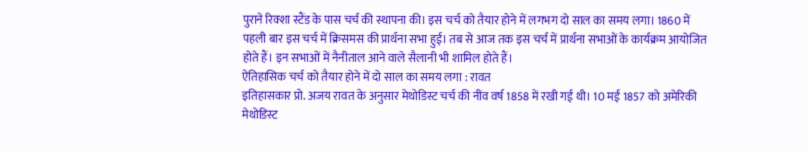पुराने रिक्शा स्टैंड के पास चर्च की स्थापना की। इस चर्च को तैयार होने में लगभग दो साल का समय लगा। 1860 में पहली बार इस चर्च में क्रिसमस की प्रार्थना सभा हुई। तब से आज तक इस चर्च में प्रार्थना सभाओं के कार्यक्रम आयोजित होते हैं। इन सभाओं में नैनीताल आने वाले सैलानी भी शामिल होते हैं।
ऐतिहासिक चर्च को तैयार होने में दो साल का समय लगा : रावत
इतिहासकार प्रो. अजय रावत के अनुसार मेथोडिस्ट चर्च की नींव वर्ष 1858 में रखी गई थी। 10 मई 1857 को अमेरिकी मेथोडिस्ट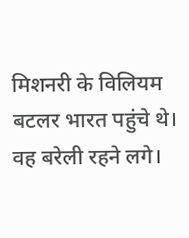मिशनरी के विलियम बटलर भारत पहुंचे थे। वह बरेली रहने लगे।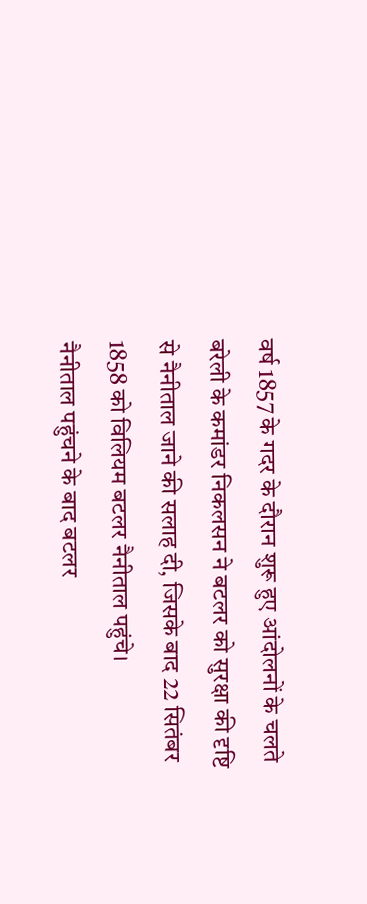वर्ष 1857 के गदर के दौरान शुरू हुए आंदोलनों के चलते बरेली के कमांडर निकलसन ने बटलर को सुरक्षा की दृष्टि से नैनीताल जाने की सलाह दी, जिसके बाद 22 सितंबर 1858 को विलियम बटलर नैनीताल पहुंचे।
नैनीताल पहुंचने के बाद बटलर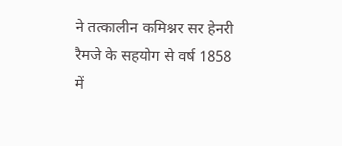ने तत्कालीन कमिश्नर सर हेनरी रैमजे के सहयोग से वर्ष 1858 में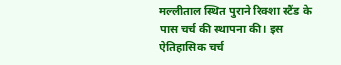मल्लीताल स्थित पुराने रिक्शा स्टैंड के पास चर्च की स्थापना की। इस ऐतिहासिक चर्च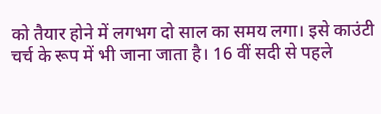को तैयार होने में लगभग दो साल का समय लगा। इसे काउंटी चर्च के रूप में भी जाना जाता है। 16 वीं सदी से पहले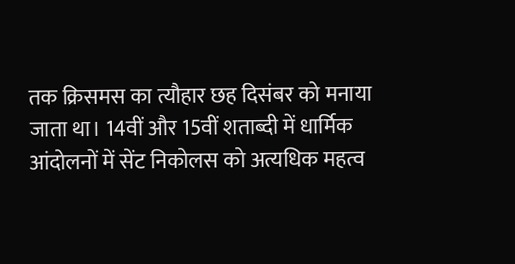तक क्रिसमस का त्यौहार छह दिसंबर को मनाया जाता था। 14वीं और 15वीं शताब्दी में धार्मिक आंदोलनों में सेंट निकोलस को अत्यधिक महत्व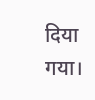दिया गया।